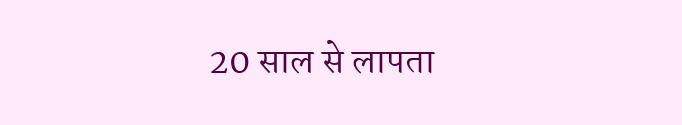20 साल से लापता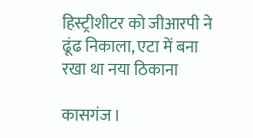हिस्ट्रीशीटर को जीआरपी ने ढूंढ निकाला, एटा में बना रखा था नया ठिकाना

कासगंज।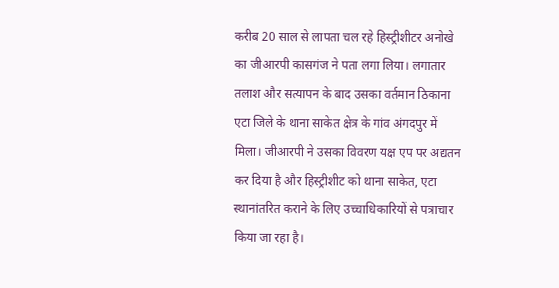करीब 20 साल से लापता चल रहे हिस्ट्रीशीटर अनोखे का जीआरपी कासगंज ने पता लगा लिया। लगातार तलाश और सत्यापन के बाद उसका वर्तमान ठिकाना एटा जिले के थाना साकेत क्षेत्र के गांव अंगदपुर में मिला। जीआरपी ने उसका विवरण यक्ष एप पर अद्यतन कर दिया है और हिस्ट्रीशीट को थाना साकेत, एटा स्थानांतरित कराने के लिए उच्चाधिकारियों से पत्राचार किया जा रहा है।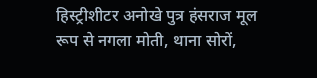हिस्ट्रीशीटर अनोखे पुत्र हंसराज मूल रूप से नगला मोती, थाना सोरों,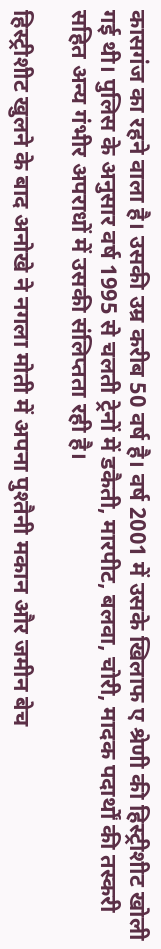कासगंज का रहने वाला है। उसकी उम्र करीब 50 वर्ष है। वर्ष 2001 में उसके खिलाफ ए श्रेणी की हिस्ट्रीशीट खोली गई थी। पुलिस के अनुसार वर्ष 1995 से चलती ट्रेनों में डकैती, मारपीट, बलवा, चोरी, मादक पदार्थों की तस्करी सहित अन्य गंभीर अपराधों में उसकी संलिप्तता रही है।

हिस्ट्रीशीट खुलने के बाद अनोखे ने नगला मोती में अपना पुश्तैनी मकान और जमीन बेच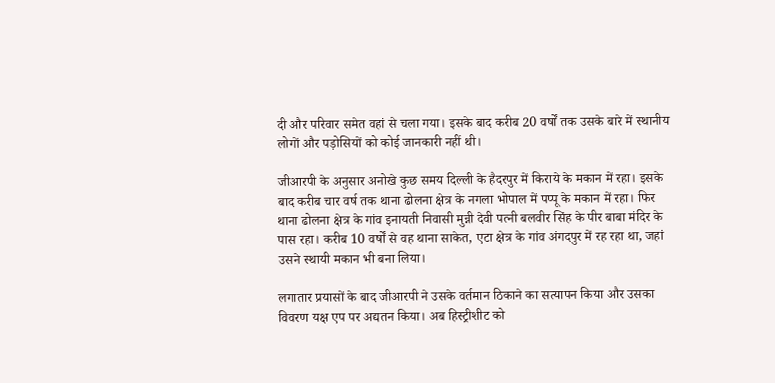दी और परिवार समेत वहां से चला गया। इसके बाद करीब 20 वर्षों तक उसके बारे में स्थानीय लोगों और पड़ोसियों को कोई जानकारी नहीं थी।

जीआरपी के अनुसार अनोखे कुछ समय दिल्ली के हैदरपुर में किराये के मकान में रहा। इसके बाद करीब चार वर्ष तक थाना ढोलना क्षेत्र के नगला भोपाल में पप्पू के मकान में रहा। फिर थाना ढोलना क्षेत्र के गांव इनायती निवासी मुन्नी देवी पत्नी बलवीर सिंह के पीर बाबा मंदिर के पास रहा। करीब 10 वर्षों से वह थाना साकेत, एटा क्षेत्र के गांव अंगदपुर में रह रहा था, जहां उसने स्थायी मकान भी बना लिया।

लगातार प्रयासों के बाद जीआरपी ने उसके वर्तमान ठिकाने का सत्यापन किया और उसका विवरण यक्ष एप पर अद्यतन किया। अब हिस्ट्रीशीट को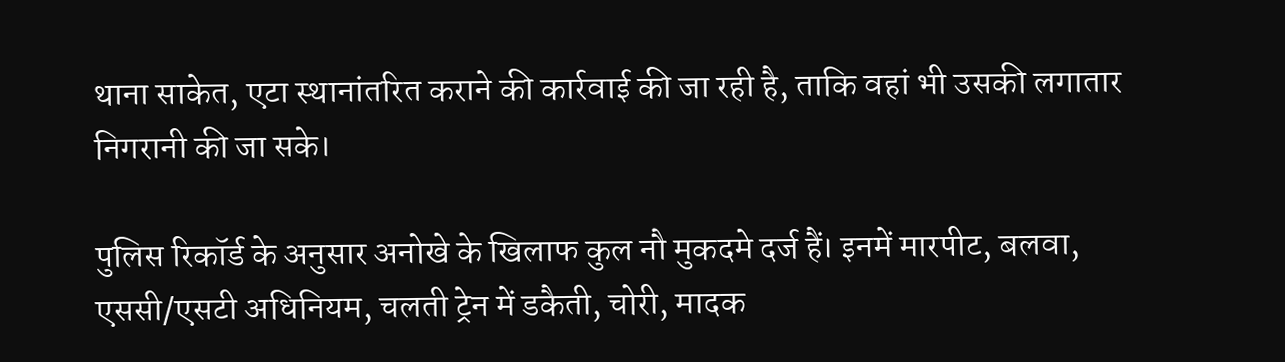थाना साकेत, एटा स्थानांतरित कराने की कार्रवाई की जा रही है, ताकि वहां भी उसकी लगातार निगरानी की जा सके।

पुलिस रिकॉर्ड के अनुसार अनोखे के खिलाफ कुल नौ मुकदमे दर्ज हैं। इनमें मारपीट, बलवा, एससी/एसटी अधिनियम, चलती ट्रेन में डकैती, चोरी, मादक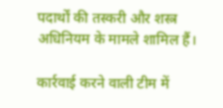पदार्थों की तस्करी और शस्त्र अधिनियम के मामले शामिल हैं।

कार्रवाई करने वाली टीम में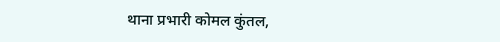थाना प्रभारी कोमल कुंतल,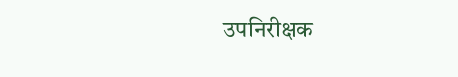उपनिरीक्षक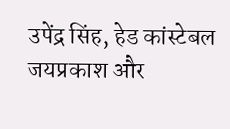उपेंद्र सिंह, हेड कांस्टेबल जयप्रकाश और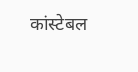कांस्टेबल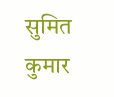सुमित कुमार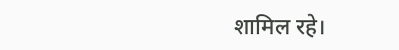शामिल रहे।